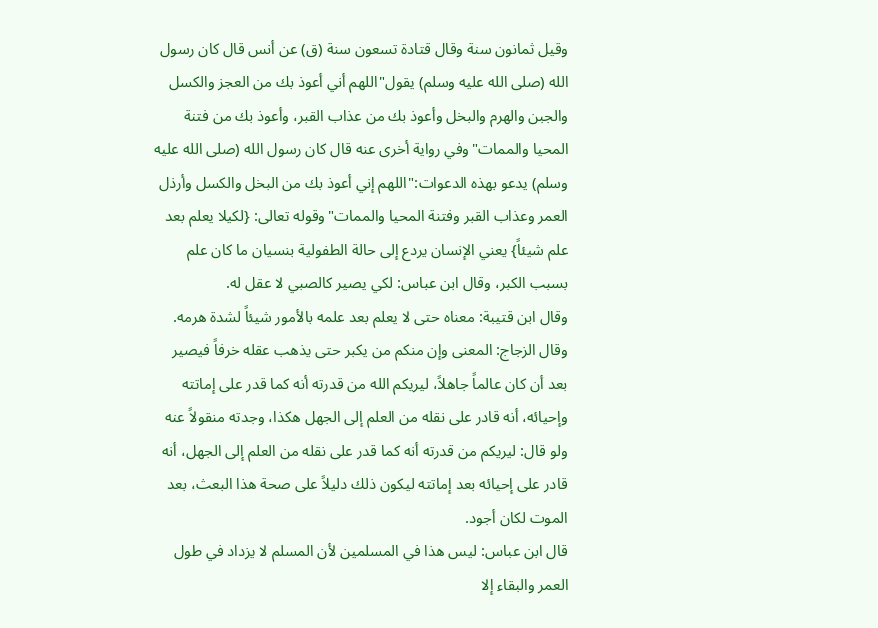وقيل ثمانون سنة وقال قتادة تسعون سنة (ق) عن أنس قال كان رسول الله (صلى الله عليه وسلم) يقول"اللهم أني أعوذ بك من العجز والكسل والجبن والهرم والبخل وأعوذ بك من عذاب القبر، وأعوذ بك من فتنة المحيا والممات"وفي رواية أخرى عنه قال كان رسول الله (صلى الله عليه وسلم) يدعو بهذه الدعوات:"اللهم إني أعوذ بك من البخل والكسل وأرذل العمر وعذاب القبر وفتنة المحيا والممات"وقوله تعالى: {لكيلا يعلم بعد علم شيئاً} يعني الإنسان يردع إلى حالة الطفولية بنسيان ما كان علم بسبب الكبر، وقال ابن عباس: لكي يصير كالصبي لا عقل له.
وقال ابن قتيبة: معناه حتى لا يعلم بعد علمه بالأمور شيئاً لشدة هرمه.
وقال الزجاج: المعنى وإن منكم من يكبر حتى يذهب عقله خرفاً فيصير بعد أن كان عالماً جاهلاً، ليريكم الله من قدرته أنه كما قدر على إماتته وإحيائه، أنه قادر على نقله من العلم إلى الجهل هكذا، وجدته منقولاً عنه ولو قال: ليريكم من قدرته أنه كما قدر على نقله من العلم إلى الجهل، أنه قادر على إحيائه بعد إماتته ليكون ذلك دليلاً على صحة هذا البعث، بعد الموت لكان أجود.
قال ابن عباس: ليس هذا في المسلمين لأن المسلم لا يزداد في طول العمر والبقاء إلا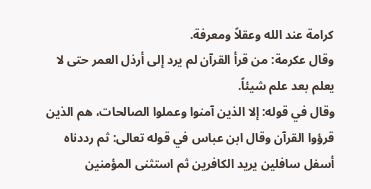كرامة عند الله وعقلاً ومعرفة.
وقال عكرمة: من قرأ القرآن لم يرد إلى أرذل العمر حتى لا يعلم بعد علم شيئاً.
وقال في قوله: إلا الذين آمنوا وعملوا الصالحات، هم الذين قرؤوا القرآن وقال ابن عباس في قوله تعالى: ثم رددناه أسفل سافلين يريد الكافرين ثم استثنى المؤمنين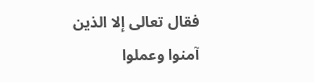فقال تعالى إلا الذين آمنوا وعملوا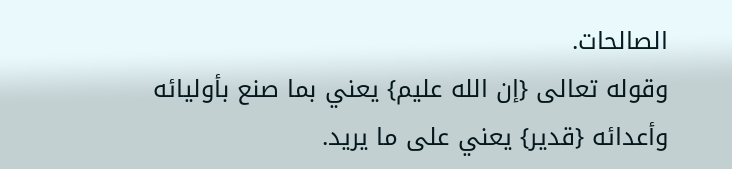الصالحات.
وقوله تعالى {إن الله عليم} يعني بما صنع بأوليائه وأعدائه {قدير} يعني على ما يريد.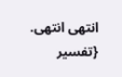انتهى انتهى. {تفسير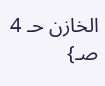الخازن حـ 4 صـ}